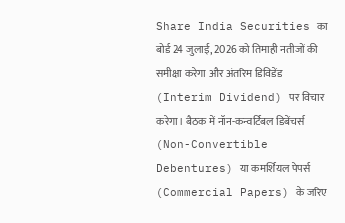Share India Securities का बोर्ड 24 जुलाई, 2026 को तिमाही नतीजों की समीक्षा करेगा और अंतरिम डिविडेंड (Interim Dividend) पर विचार करेगा। बैठक में नॉन-कन्वर्टिबल डिबेंचर्स (Non-Convertible Debentures) या कमर्शियल पेपर्स (Commercial Papers) के जरिए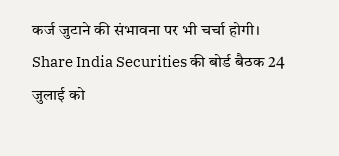कर्ज जुटाने की संभावना पर भी चर्चा होगी।
Share India Securities की बोर्ड बैठक 24 जुलाई को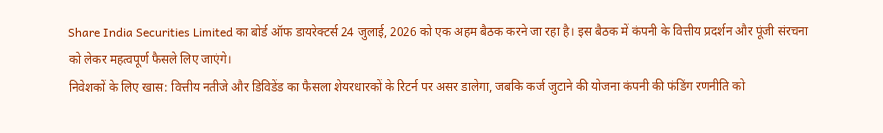Share India Securities Limited का बोर्ड ऑफ डायरेक्टर्स 24 जुलाई, 2026 को एक अहम बैठक करने जा रहा है। इस बैठक में कंपनी के वित्तीय प्रदर्शन और पूंजी संरचना को लेकर महत्वपूर्ण फैसले लिए जाएंगे।
निवेशकों के लिए खास: वित्तीय नतीजे और डिविडेंड का फैसला शेयरधारकों के रिटर्न पर असर डालेगा, जबकि कर्ज जुटाने की योजना कंपनी की फंडिंग रणनीति को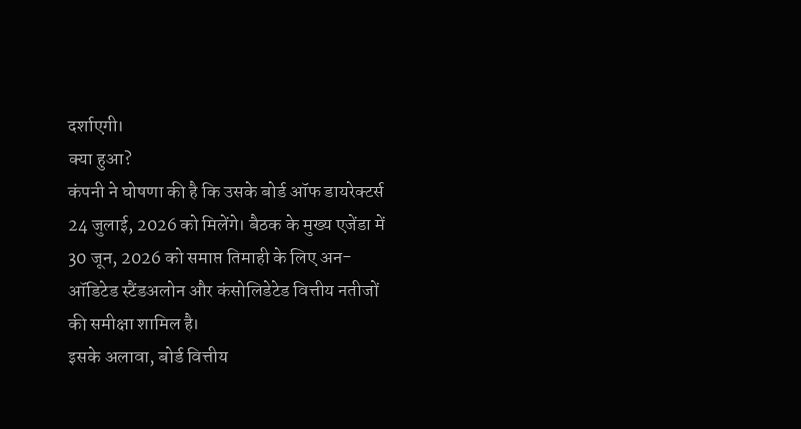दर्शाएगी।
क्या हुआ?
कंपनी ने घोषणा की है कि उसके बोर्ड ऑफ डायरेक्टर्स 24 जुलाई, 2026 को मिलेंगे। बैठक के मुख्य एजेंडा में 30 जून, 2026 को समाप्त तिमाही के लिए अन-ऑडिटेड स्टैंडअलोन और कंसोलिडेटेड वित्तीय नतीजों की समीक्षा शामिल है।
इसके अलावा, बोर्ड वित्तीय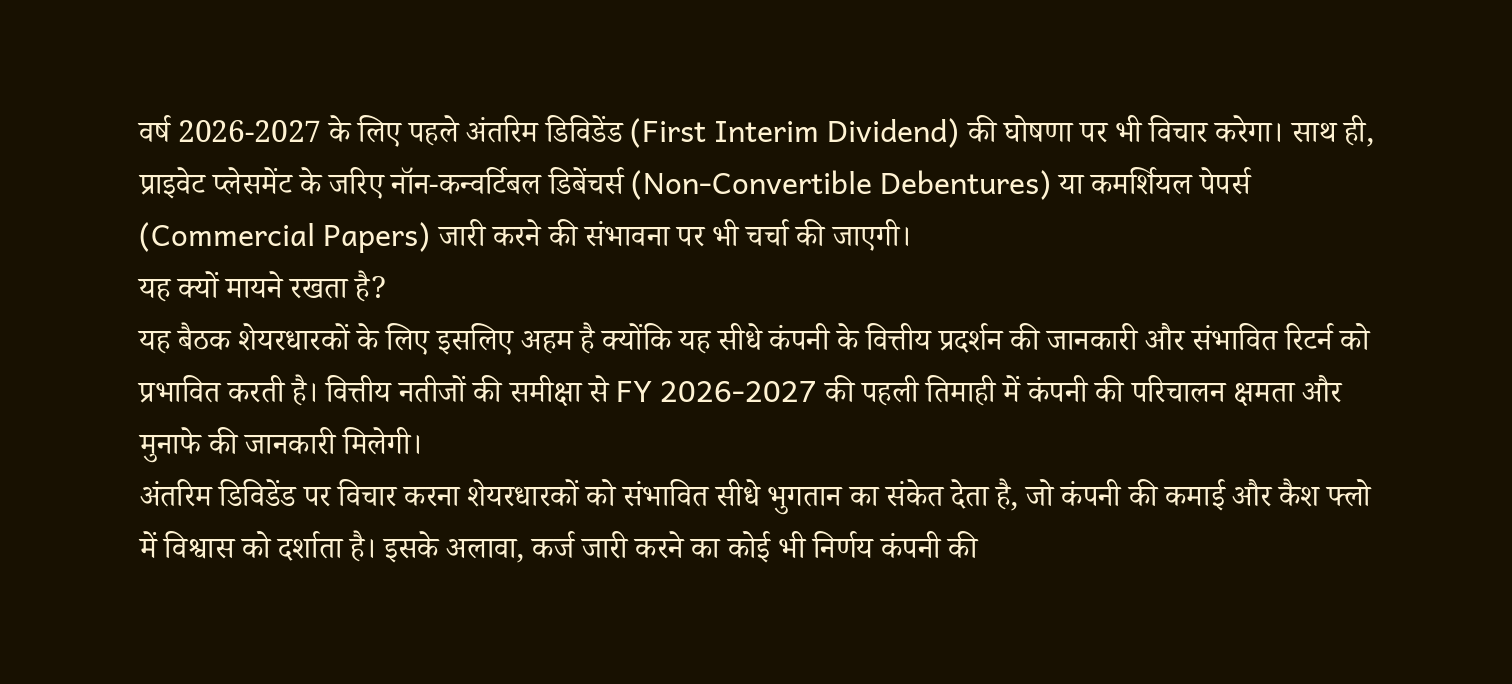वर्ष 2026-2027 के लिए पहले अंतरिम डिविडेंड (First Interim Dividend) की घोषणा पर भी विचार करेगा। साथ ही, प्राइवेट प्लेसमेंट के जरिए नॉन-कन्वर्टिबल डिबेंचर्स (Non-Convertible Debentures) या कमर्शियल पेपर्स (Commercial Papers) जारी करने की संभावना पर भी चर्चा की जाएगी।
यह क्यों मायने रखता है?
यह बैठक शेयरधारकों के लिए इसलिए अहम है क्योंकि यह सीधे कंपनी के वित्तीय प्रदर्शन की जानकारी और संभावित रिटर्न को प्रभावित करती है। वित्तीय नतीजों की समीक्षा से FY 2026-2027 की पहली तिमाही में कंपनी की परिचालन क्षमता और मुनाफे की जानकारी मिलेगी।
अंतरिम डिविडेंड पर विचार करना शेयरधारकों को संभावित सीधे भुगतान का संकेत देता है, जो कंपनी की कमाई और कैश फ्लो में विश्वास को दर्शाता है। इसके अलावा, कर्ज जारी करने का कोई भी निर्णय कंपनी की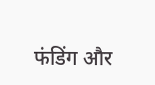फंडिंग और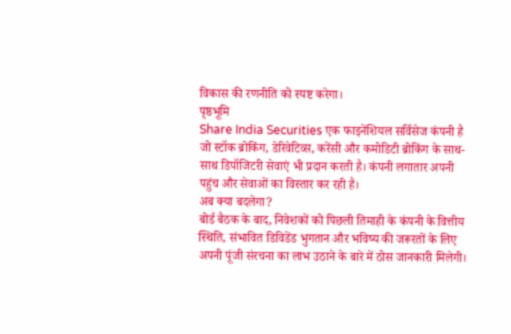विकास की रणनीति को स्पष्ट करेगा।
पृष्ठभूमि
Share India Securities एक फाइनेंशियल सर्विसेज कंपनी है जो स्टॉक ब्रोकिंग, डेरिवेटिव्स, करेंसी और कमोडिटी ब्रोकिंग के साथ-साथ डिपॉजिटरी सेवाएं भी प्रदान करती है। कंपनी लगातार अपनी पहुंच और सेवाओं का विस्तार कर रही है।
अब क्या बदलेगा?
बोर्ड बैठक के बाद, निवेशकों को पिछली तिमाही के कंपनी के वित्तीय स्थिति, संभावित डिविडेंड भुगतान और भविष्य की जरूरतों के लिए अपनी पूंजी संरचना का लाभ उठाने के बारे में ठोस जानकारी मिलेगी।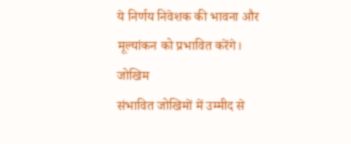ये निर्णय निवेशक की भावना और मूल्यांकन को प्रभावित करेंगे।
जोखिम
संभावित जोखिमों में उम्मीद से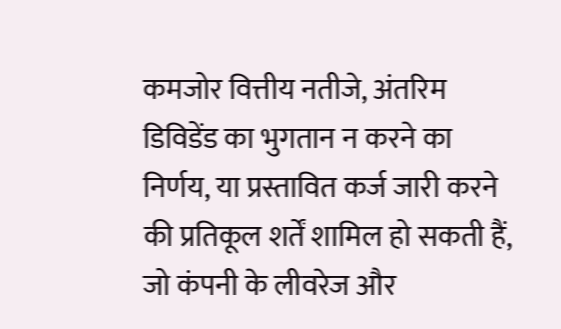कमजोर वित्तीय नतीजे, अंतरिम डिविडेंड का भुगतान न करने का निर्णय, या प्रस्तावित कर्ज जारी करने की प्रतिकूल शर्तें शामिल हो सकती हैं, जो कंपनी के लीवरेज और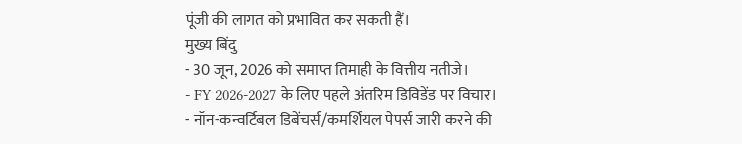पूंजी की लागत को प्रभावित कर सकती हैं।
मुख्य बिंदु
- 30 जून, 2026 को समाप्त तिमाही के वित्तीय नतीजे।
- FY 2026-2027 के लिए पहले अंतरिम डिविडेंड पर विचार।
- नॉन-कन्वर्टिबल डिबेंचर्स/कमर्शियल पेपर्स जारी करने की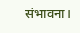संभावना।